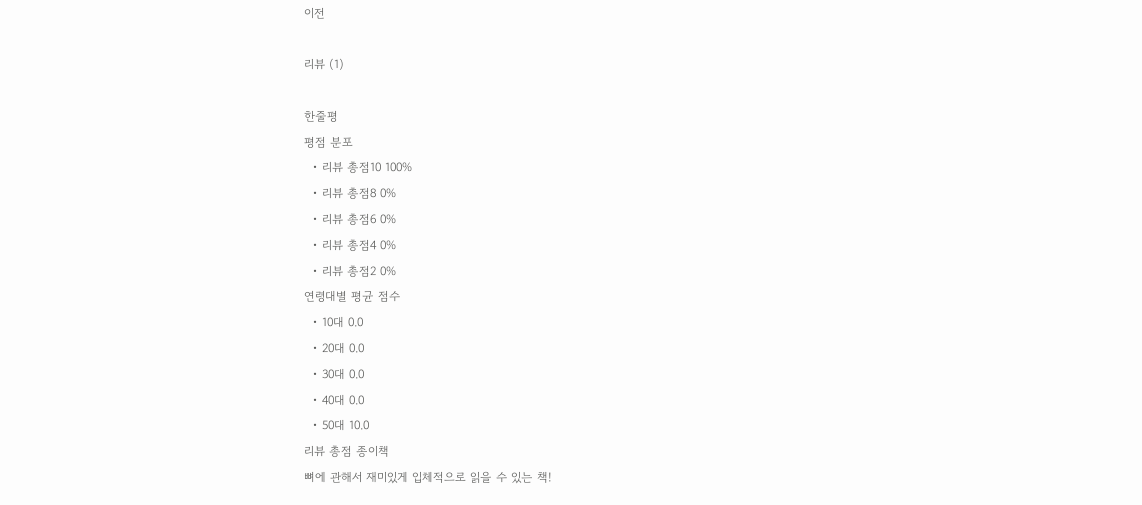이전

리뷰 (1)

한줄평
평점 분포
  • 리뷰 총점10 100%
  • 리뷰 총점8 0%
  • 리뷰 총점6 0%
  • 리뷰 총점4 0%
  • 리뷰 총점2 0%
연령대별 평균 점수
  • 10대 0.0
  • 20대 0.0
  • 30대 0.0
  • 40대 0.0
  • 50대 10.0
리뷰 총점 종이책
뼈에 관해서 재미있게 입체적으로 읽을 수 있는 책!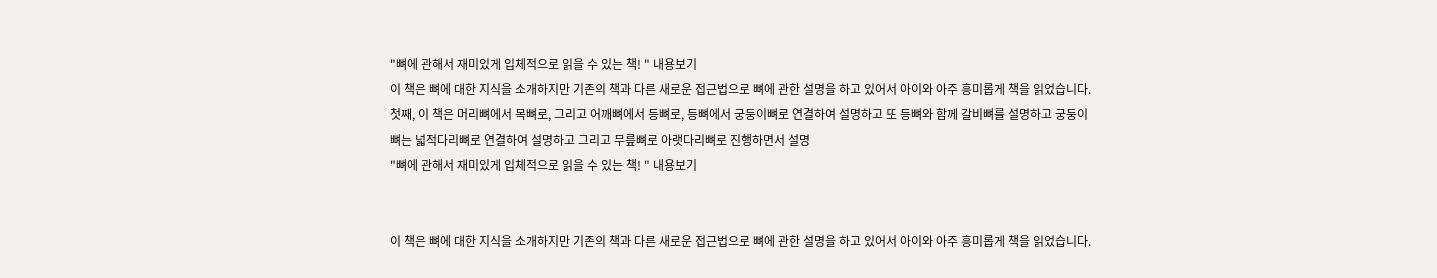"뼈에 관해서 재미있게 입체적으로 읽을 수 있는 책! " 내용보기
이 책은 뼈에 대한 지식을 소개하지만 기존의 책과 다른 새로운 접근법으로 뼈에 관한 설명을 하고 있어서 아이와 아주 흥미롭게 책을 읽었습니다.  첫째, 이 책은 머리뼈에서 목뼈로, 그리고 어깨뼈에서 등뼈로, 등뼈에서 궁둥이뼈로 연결하여 설명하고 또 등뼈와 함께 갈비뼈를 설명하고 궁둥이뼈는 넓적다리뼈로 연결하여 설명하고 그리고 무릎뼈로 아랫다리뼈로 진행하면서 설명
"뼈에 관해서 재미있게 입체적으로 읽을 수 있는 책! " 내용보기


이 책은 뼈에 대한 지식을 소개하지만 기존의 책과 다른 새로운 접근법으로 뼈에 관한 설명을 하고 있어서 아이와 아주 흥미롭게 책을 읽었습니다.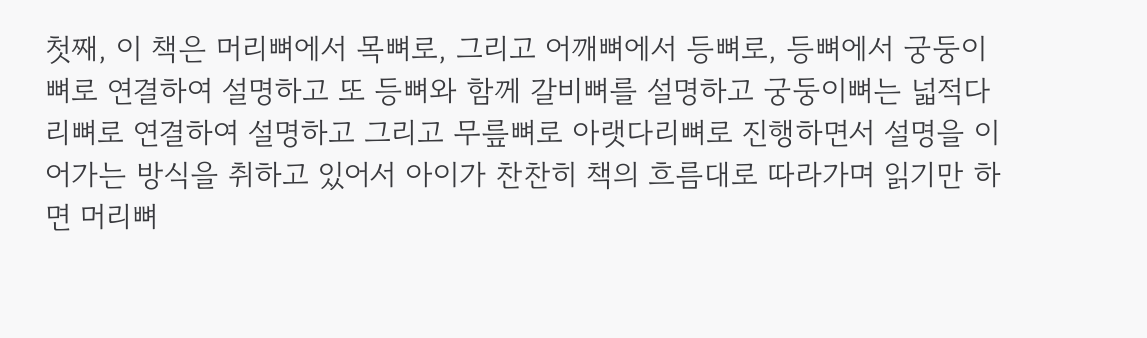첫째, 이 책은 머리뼈에서 목뼈로, 그리고 어깨뼈에서 등뼈로, 등뼈에서 궁둥이뼈로 연결하여 설명하고 또 등뼈와 함께 갈비뼈를 설명하고 궁둥이뼈는 넓적다리뼈로 연결하여 설명하고 그리고 무릎뼈로 아랫다리뼈로 진행하면서 설명을 이어가는 방식을 취하고 있어서 아이가 찬찬히 책의 흐름대로 따라가며 읽기만 하면 머리뼈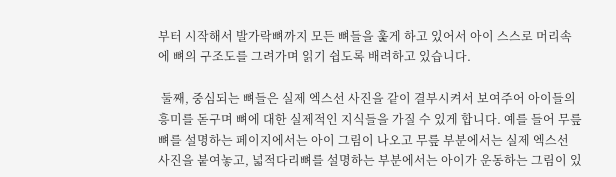부터 시작해서 발가락뼈까지 모든 뼈들을 훑게 하고 있어서 아이 스스로 머리속에 뼈의 구조도를 그려가며 읽기 쉽도록 배려하고 있습니다.

 둘째, 중심되는 뼈들은 실제 엑스선 사진을 같이 결부시켜서 보여주어 아이들의 흥미를 돋구며 뼈에 대한 실제적인 지식들을 가질 수 있게 합니다. 예를 들어 무릎뼈를 설명하는 페이지에서는 아이 그림이 나오고 무릎 부분에서는 실제 엑스선 사진을 붙여놓고, 넓적다리뼈를 설명하는 부분에서는 아이가 운동하는 그림이 있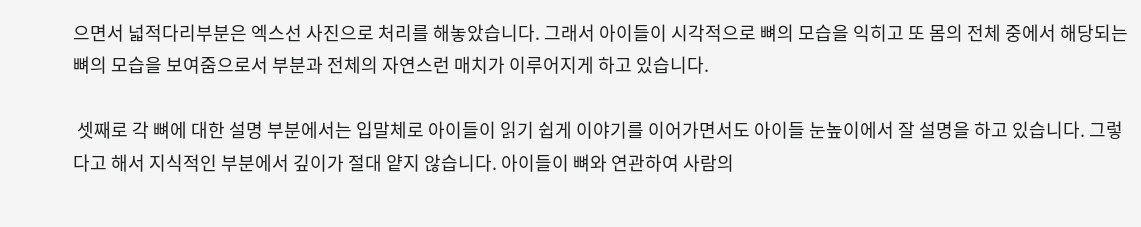으면서 넓적다리부분은 엑스선 사진으로 처리를 해놓았습니다. 그래서 아이들이 시각적으로 뼈의 모습을 익히고 또 몸의 전체 중에서 해당되는 뼈의 모습을 보여줌으로서 부분과 전체의 자연스런 매치가 이루어지게 하고 있습니다.

 셋째로 각 뼈에 대한 설명 부분에서는 입말체로 아이들이 읽기 쉽게 이야기를 이어가면서도 아이들 눈높이에서 잘 설명을 하고 있습니다. 그렇다고 해서 지식적인 부분에서 깊이가 절대 얕지 않습니다. 아이들이 뼈와 연관하여 사람의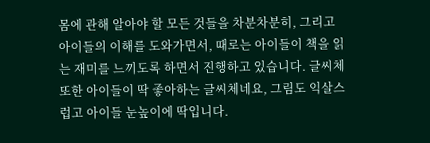몸에 관해 알아야 할 모든 것들을 차분차분히, 그리고 아이들의 이해를 도와가면서, 때로는 아이들이 책을 읽는 재미를 느끼도록 하면서 진행하고 있습니다. 글씨체 또한 아이들이 딱 좋아하는 글씨체네요, 그림도 익살스럽고 아이들 눈높이에 딱입니다.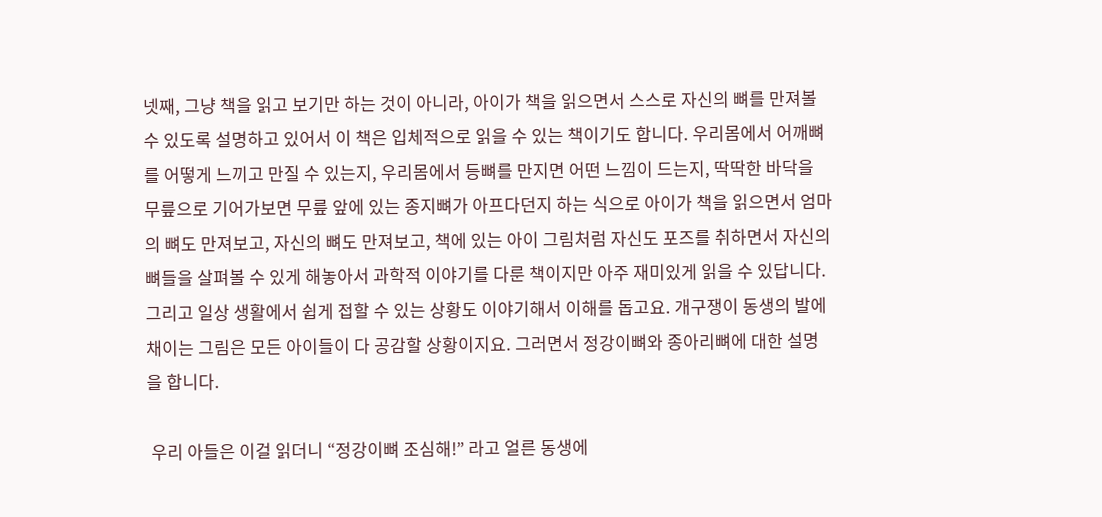넷째, 그냥 책을 읽고 보기만 하는 것이 아니라, 아이가 책을 읽으면서 스스로 자신의 뼈를 만져볼 수 있도록 설명하고 있어서 이 책은 입체적으로 읽을 수 있는 책이기도 합니다. 우리몸에서 어깨뼈를 어떻게 느끼고 만질 수 있는지, 우리몸에서 등뼈를 만지면 어떤 느낌이 드는지, 딱딱한 바닥을 무릎으로 기어가보면 무릎 앞에 있는 종지뼈가 아프다던지 하는 식으로 아이가 책을 읽으면서 엄마의 뼈도 만져보고, 자신의 뼈도 만져보고, 책에 있는 아이 그림처럼 자신도 포즈를 취하면서 자신의 뼈들을 살펴볼 수 있게 해놓아서 과학적 이야기를 다룬 책이지만 아주 재미있게 읽을 수 있답니다. 그리고 일상 생활에서 쉽게 접할 수 있는 상황도 이야기해서 이해를 돕고요. 개구쟁이 동생의 발에 채이는 그림은 모든 아이들이 다 공감할 상황이지요. 그러면서 정강이뼈와 종아리뼈에 대한 설명을 합니다.

 우리 아들은 이걸 읽더니 “정강이뼈 조심해!” 라고 얼른 동생에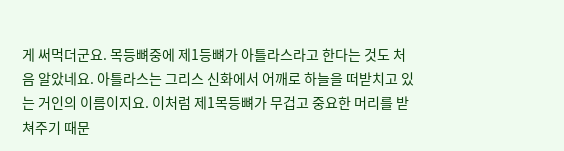게 써먹더군요. 목등뼈중에 제1등뼈가 아틀라스라고 한다는 것도 처음 알았네요. 아틀라스는 그리스 신화에서 어깨로 하늘을 떠받치고 있는 거인의 이름이지요. 이처럼 제1목등뼈가 무겁고 중요한 머리를 받쳐주기 때문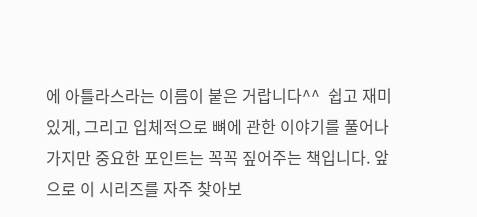에 아틀라스라는 이름이 붙은 거랍니다^^  쉽고 재미있게, 그리고 입체적으로 뼈에 관한 이야기를 풀어나가지만 중요한 포인트는 꼭꼭 짚어주는 책입니다. 앞으로 이 시리즈를 자주 찾아보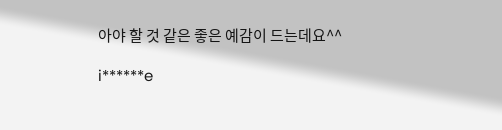아야 할 것 같은 좋은 예감이 드는데요^^

i******e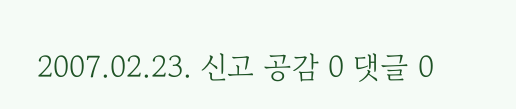2007.02.23. 신고 공감 0 댓글 0